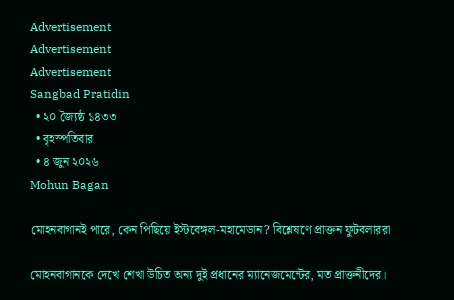Advertisement
Advertisement
Advertisement
Sangbad Pratidin
  • ২০ জ্যৈষ্ঠ ১৪৩৩
  • বৃহস্পতিবার
  • ৪ জুন ২০২৬
Mohun Bagan

মোহনবাগানই পারে, কেন পিছিয়ে ইস্টবেঙ্গল-মহামেডান? বিশ্লেষণে প্রাক্তন ফুটবলাররা

মোহনবাগানকে দেখে শেখা উচিত অন্য দুই প্রধানের ম্যানেজমেন্টের, মত প্রাক্তনীদের।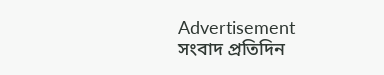Advertisement
সংবাদ প্রতিদিন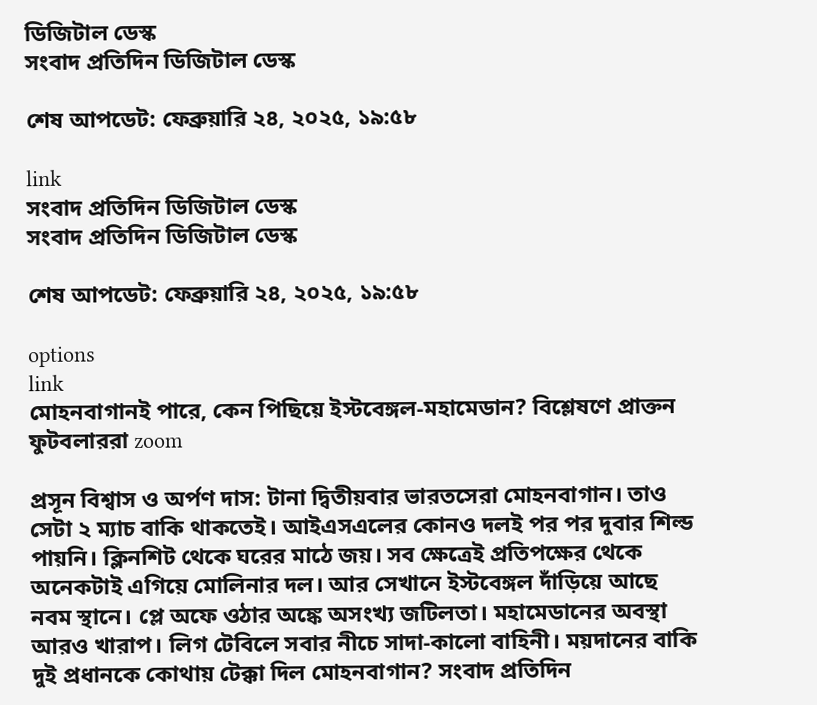ডিজিটাল ডেস্ক
সংবাদ প্রতিদিন ডিজিটাল ডেস্ক

শেষ আপডেট: ফেব্রুয়ারি ২৪, ২০২৫, ১৯:৫৮

link
সংবাদ প্রতিদিন ডিজিটাল ডেস্ক
সংবাদ প্রতিদিন ডিজিটাল ডেস্ক

শেষ আপডেট: ফেব্রুয়ারি ২৪, ২০২৫, ১৯:৫৮

options
link
মোহনবাগানই পারে, কেন পিছিয়ে ইস্টবেঙ্গল-মহামেডান? বিশ্লেষণে প্রাক্তন ফুটবলাররা zoom

প্রসূন বিশ্বাস ও অর্পণ দাস: টানা দ্বিতীয়বার ভারতসেরা মোহনবাগান। তাও সেটা ২ ম্যাচ বাকি থাকতেই। আইএসএলের কোনও দলই পর পর দুবার শিল্ড পায়নি। ক্লিনশিট থেকে ঘরের মাঠে জয়। সব ক্ষেত্রেই প্রতিপক্ষের থেকে অনেকটাই এগিয়ে মোলিনার দল। আর সেখানে ইস্টবেঙ্গল দাঁড়িয়ে আছে নবম স্থানে। প্লে অফে ওঠার অঙ্কে অসংখ্য জটিলতা। মহামেডানের অবস্থা আরও খারাপ। লিগ টেবিলে সবার নীচে সাদা-কালো বাহিনী। ময়দানের বাকি দুই প্রধানকে কোথায় টেক্কা দিল মোহনবাগান? সংবাদ প্রতিদিন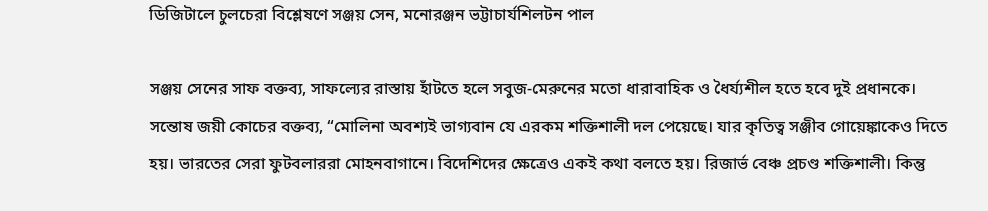ডিজিটালে চুলচেরা বিশ্লেষণে সঞ্জয় সেন, মনোরঞ্জন ভট্টাচার্যশিলটন পাল

সঞ্জয় সেনের সাফ বক্তব্য, সাফল্যের রাস্তায় হাঁটতে হলে সবুজ-মেরুনের মতো ধারাবাহিক ও ধৈর্য্যশীল হতে হবে দুই প্রধানকে। সন্তোষ জয়ী কোচের বক্তব্য, “মোলিনা অবশ্যই ভাগ্যবান যে এরকম শক্তিশালী দল পেয়েছে। যার কৃতিত্ব সঞ্জীব গোয়েঙ্কাকেও দিতে হয়। ভারতের সেরা ফুটবলাররা মোহনবাগানে। বিদেশিদের ক্ষেত্রেও একই কথা বলতে হয়। রিজার্ভ বেঞ্চ প্রচণ্ড শক্তিশালী। কিন্তু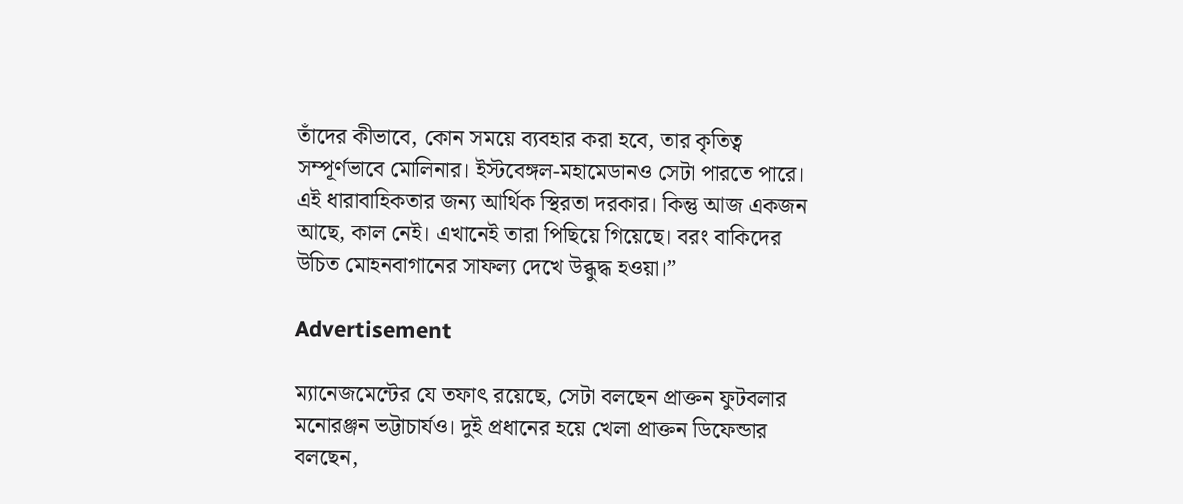তাঁদের কীভাবে, কোন সময়ে ব্যবহার করা হবে, তার কৃতিত্ব সম্পূর্ণভাবে মোলিনার। ইস্টবেঙ্গল-মহামেডানও সেটা পারতে পারে। এই ধারাবাহিকতার জন্য আর্থিক স্থিরতা দরকার। কিন্তু আজ একজন আছে, কাল নেই। এখানেই তারা পিছিয়ে গিয়েছে। বরং বাকিদের উচিত মোহনবাগানের সাফল্য দেখে উব্ধুদ্ধ হওয়া।”

Advertisement

ম্যানেজমেন্টের যে তফাৎ রয়েছে, সেটা বলছেন প্রাক্তন ফুটবলার মনোরঞ্জন ভট্টাচার্যও। দুই প্রধানের হয়ে খেলা প্রাক্তন ডিফেন্ডার বলছেন,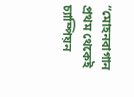“মোহনবাগান প্রথম থেকেই চ্যাম্পিয়ন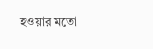হওয়ার মতো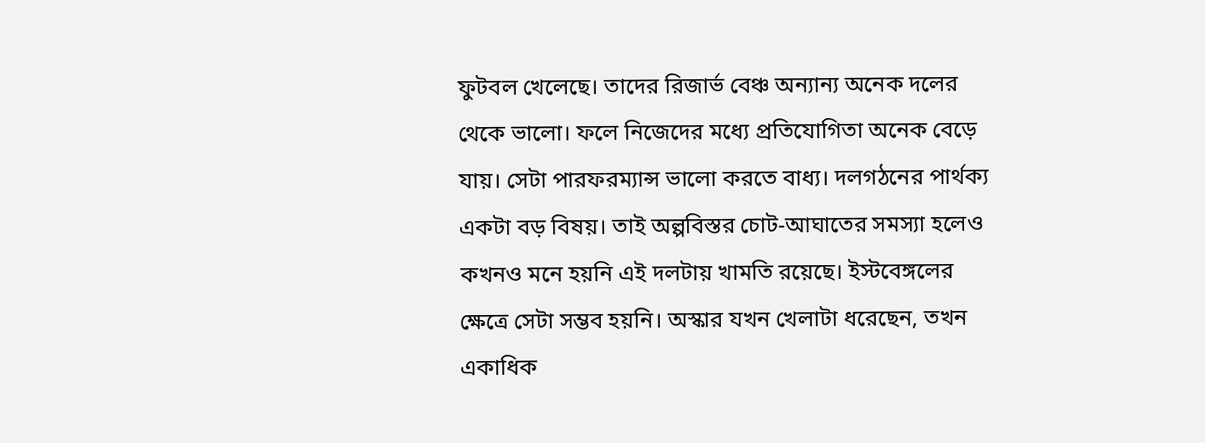ফুটবল খেলেছে। তাদের রিজার্ভ বেঞ্চ অন্যান্য অনেক দলের থেকে ভালো। ফলে নিজেদের মধ্যে প্রতিযোগিতা অনেক বেড়ে যায়। সেটা পারফরম্যান্স ভালো করতে বাধ্য। দলগঠনের পার্থক্য একটা বড় বিষয়। তাই অল্পবিস্তর চোট-আঘাতের সমস্যা হলেও কখনও মনে হয়নি এই দলটায় খামতি রয়েছে। ইস্টবেঙ্গলের ক্ষেত্রে সেটা সম্ভব হয়নি। অস্কার যখন খেলাটা ধরেছেন, তখন একাধিক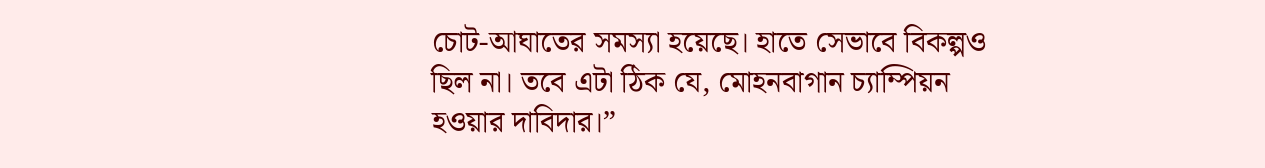চোট-আঘাতের সমস্যা হয়েছে। হাতে সেভাবে বিকল্পও ছিল না। তবে এটা ঠিক যে, মোহনবাগান চ্যাম্পিয়ন হওয়ার দাবিদার।”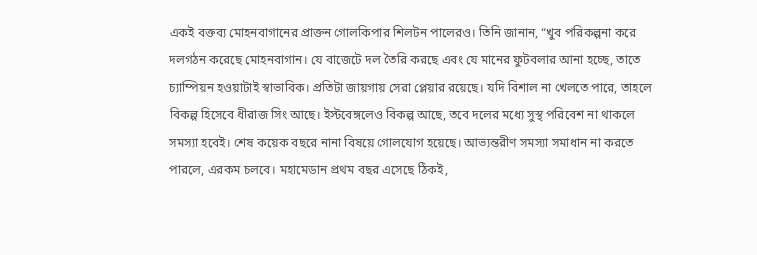একই বক্তব্য মোহনবাগানের প্রাক্তন গোলকিপার শিলটন পালেরও। তিনি জানান, “খুব পরিকল্পনা করে দলগঠন করেছে মোহনবাগান। যে বাজেটে দল তৈরি করছে এবং যে মানের ফুটবলার আনা হচ্ছে, তাতে চ্যাম্পিয়ন হওয়াটাই স্বাভাবিক। প্রতিটা জায়গায় সেরা প্লেয়ার রয়েছে। যদি বিশাল না খেলতে পারে, তাহলে বিকল্প হিসেবে ধীরাজ সিং আছে। ইস্টবেঙ্গলেও বিকল্প আছে, তবে দলের মধ্যে সুস্থ পরিবেশ না থাকলে সমস্যা হবেই। শেষ কয়েক বছরে নানা বিষয়ে গোলযোগ হয়েছে। আভ্যন্তরীণ সমস্যা সমাধান না করতে পারলে, এরকম চলবে। মহামেডান প্রথম বছর এসেছে ঠিকই,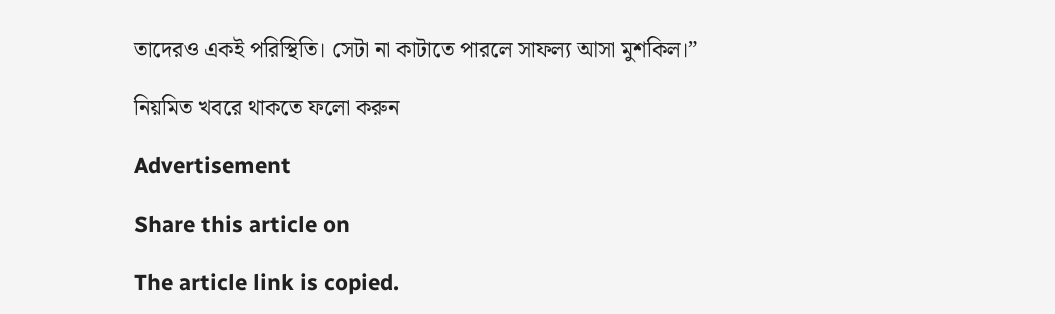তাদেরও একই পরিস্থিতি। সেটা না কাটাতে পারলে সাফল্য আসা মুশকিল।”

নিয়মিত খবরে থাকতে ফলো করুন

Advertisement

Share this article on

The article link is copied.